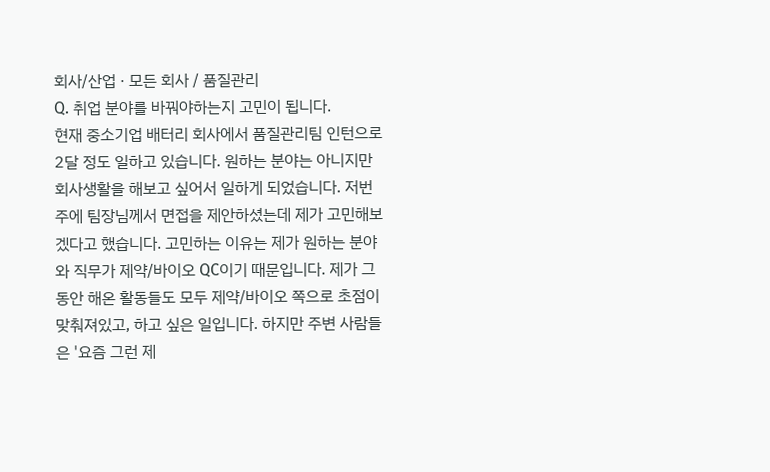회사/산업 · 모든 회사 / 품질관리
Q. 취업 분야를 바꿔야하는지 고민이 됩니다.
현재 중소기업 배터리 회사에서 품질관리팀 인턴으로 2달 정도 일하고 있습니다. 원하는 분야는 아니지만 회사생활을 해보고 싶어서 일하게 되었습니다. 저번 주에 팀장님께서 면접을 제안하셨는데 제가 고민해보겠다고 했습니다. 고민하는 이유는 제가 원하는 분야와 직무가 제약/바이오 QC이기 때문입니다. 제가 그동안 해온 활동들도 모두 제약/바이오 쪽으로 초점이 맞춰져있고, 하고 싶은 일입니다. 하지만 주변 사람들은 '요즘 그런 제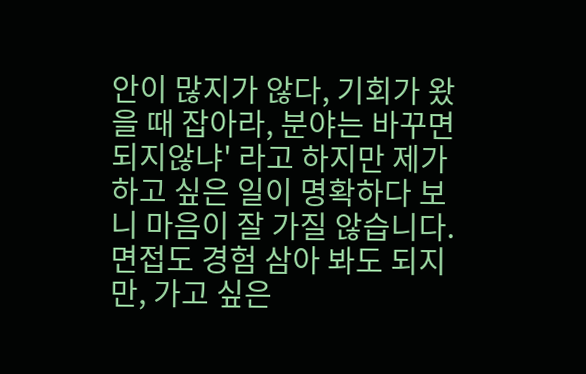안이 많지가 않다, 기회가 왔을 때 잡아라, 분야는 바꾸면 되지않냐' 라고 하지만 제가 하고 싶은 일이 명확하다 보니 마음이 잘 가질 않습니다. 면접도 경험 삼아 봐도 되지만, 가고 싶은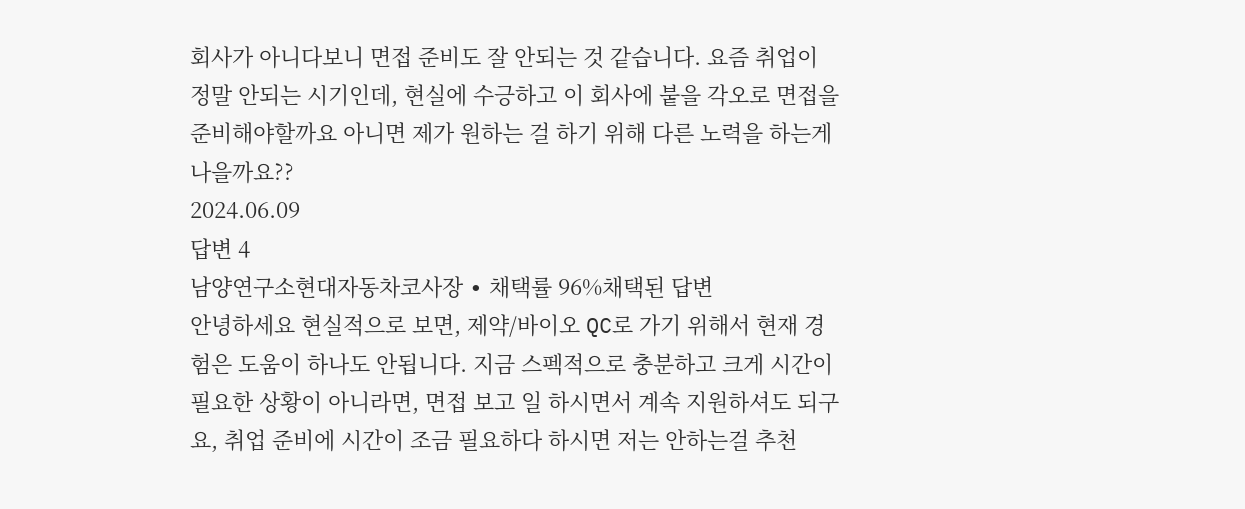회사가 아니다보니 면접 준비도 잘 안되는 것 같습니다. 요즘 취업이 정말 안되는 시기인데, 현실에 수긍하고 이 회사에 붙을 각오로 면접을 준비해야할까요 아니면 제가 원하는 걸 하기 위해 다른 노력을 하는게 나을까요??
2024.06.09
답변 4
남양연구소현대자동차코사장 ∙ 채택률 96%채택된 답변
안녕하세요 현실적으로 보면, 제약/바이오 QC로 가기 위해서 현재 경험은 도움이 하나도 안됩니다. 지금 스펙적으로 충분하고 크게 시간이 필요한 상황이 아니라면, 면접 보고 일 하시면서 계속 지원하셔도 되구요, 취업 준비에 시간이 조금 필요하다 하시면 저는 안하는걸 추천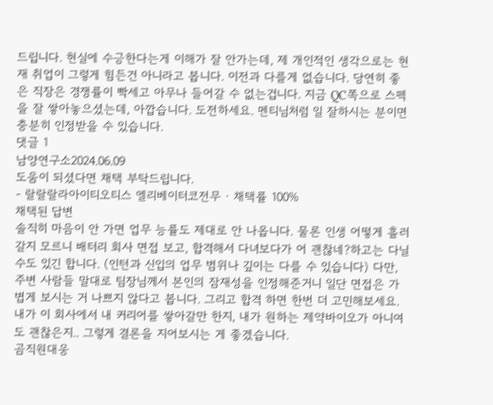드립니다. 현실에 수긍한다는게 이해가 잘 안가는데, 제 개인적인 생각으로는 현재 취업이 그렇게 힘든건 아니라고 봅니다. 이전과 다를게 없습니다. 당연히 좋은 직장은 경쟁률이 빡세고 아무나 들어갈 수 없는겁니다. 지금 QC쪽으로 스펙을 잘 쌓아놓으셨는데, 아깝습니다. 도전하세요. 멘티님처럼 일 잘하시는 분이면 충분히 인정받을 수 있습니다.
댓글 1
남양연구소2024.06.09
도움이 되셨다면 채택 부탁드립니다.
- 랄랄랄라아이티오티스 엘리베이터코전무 ∙ 채택률 100%
채택된 답변
솔직히 마음이 안 가면 업무 능률도 제대로 안 나옵니다. 물론 인생 어떻게 흘러갈지 모르니 배터리 회사 면접 보고, 합격해서 다녀보다가 어 괜찮네?하고는 다닐 수도 있긴 합니다. (인턴과 신입의 업무 범위나 깊이는 다를 수 있습니다) 다만, 주변 사람들 말대로 팀장님께서 본인의 잠재성을 인정해준거니 일단 면접은 가볍게 보시는 거 나쁘지 않다고 봅니다. 그리고 합격 하면 한번 더 고민해보세요. 내가 이 회사에서 내 커리어를 쌓아갈만 한지, 내가 원하는 제약바이오가 아니여도 괜찮은지.. 그렇게 결론을 지어보시는 게 좋겠습니다.
곰직원대웅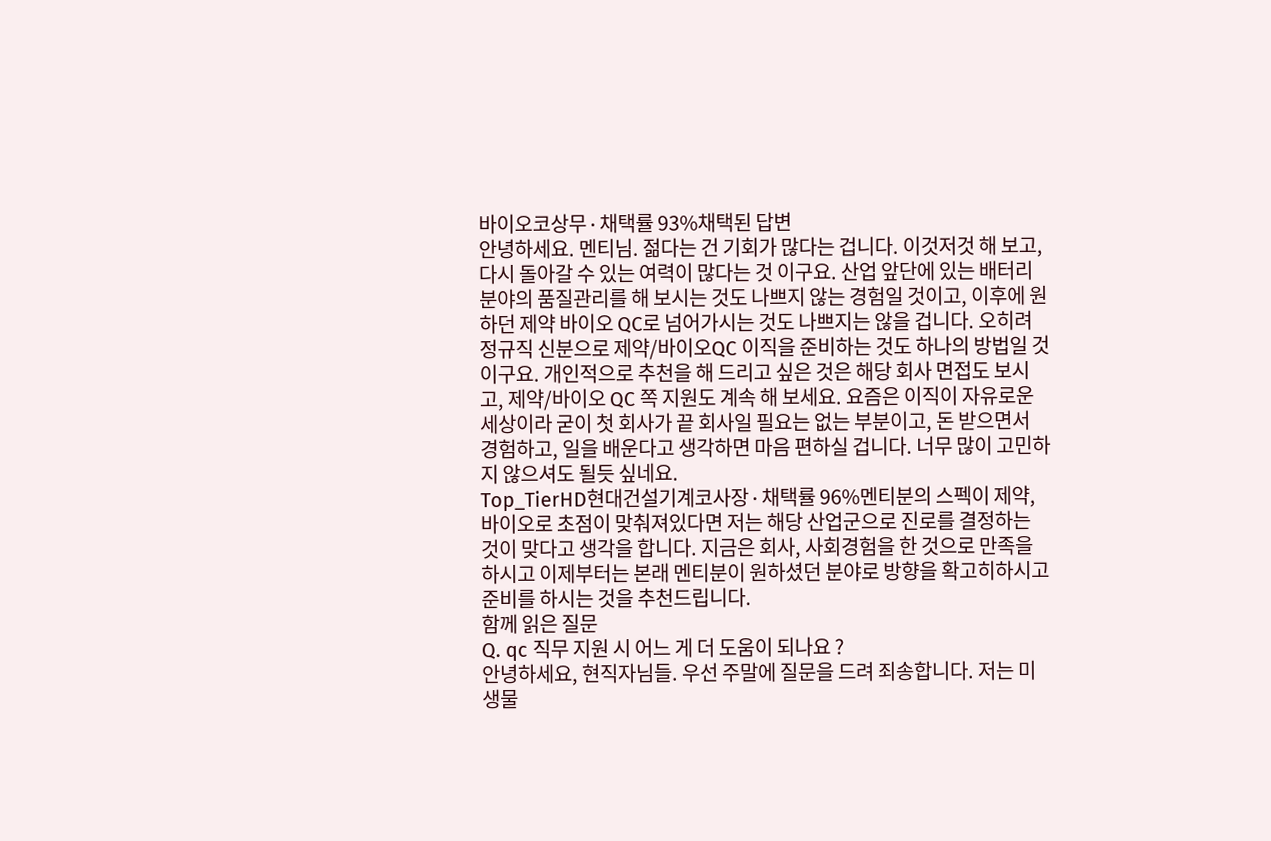바이오코상무 ∙ 채택률 93%채택된 답변
안녕하세요. 멘티님. 젊다는 건 기회가 많다는 겁니다. 이것저것 해 보고, 다시 돌아갈 수 있는 여력이 많다는 것 이구요. 산업 앞단에 있는 배터리 분야의 품질관리를 해 보시는 것도 나쁘지 않는 경험일 것이고, 이후에 원하던 제약 바이오 QC로 넘어가시는 것도 나쁘지는 않을 겁니다. 오히려 정규직 신분으로 제약/바이오QC 이직을 준비하는 것도 하나의 방법일 것이구요. 개인적으로 추천을 해 드리고 싶은 것은 해당 회사 면접도 보시고, 제약/바이오 QC 쪽 지원도 계속 해 보세요. 요즘은 이직이 자유로운 세상이라 굳이 첫 회사가 끝 회사일 필요는 없는 부분이고, 돈 받으면서 경험하고, 일을 배운다고 생각하면 마음 편하실 겁니다. 너무 많이 고민하지 않으셔도 될듯 싶네요.
Top_TierHD현대건설기계코사장 ∙ 채택률 96%멘티분의 스펙이 제약, 바이오로 초점이 맞춰져있다면 저는 해당 산업군으로 진로를 결정하는 것이 맞다고 생각을 합니다. 지금은 회사, 사회경험을 한 것으로 만족을 하시고 이제부터는 본래 멘티분이 원하셨던 분야로 방향을 확고히하시고 준비를 하시는 것을 추천드립니다.
함께 읽은 질문
Q. qc 직무 지원 시 어느 게 더 도움이 되나요 ?
안녕하세요, 현직자님들. 우선 주말에 질문을 드려 죄송합니다. 저는 미생물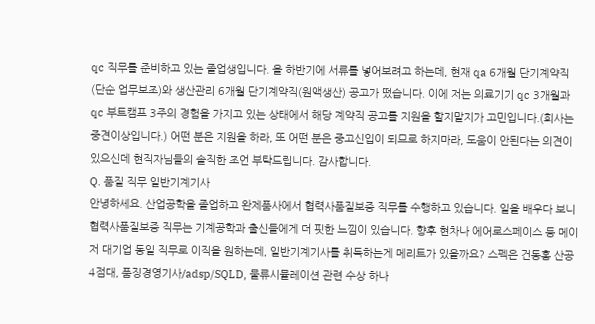qc 직무를 준비하고 있는 졸업생입니다. 올 하반기에 서류를 넣어보려고 하는데, 현재 qa 6개월 단기계약직(단순 업무보조)와 생산관리 6개월 단기계약직(원액생산) 공고가 떴습니다. 이에 저는 의료기기 qc 3개월과 qc 부트캠프 3주의 경험을 가지고 있는 상태에서 해당 계약직 공고를 지원을 할지말지가 고민입니다.(회사는 중견이상입니다.) 어떤 분은 지원을 하라, 또 어떤 분은 중고신입이 되므로 하지마라, 도움이 안된다는 의견이 있으신데 현직자님들의 솔직한 조언 부탁드립니다. 감사합니다.
Q. 품질 직무 일반기계기사
안녕하세요. 산업공학을 졸업하고 완제품사에서 협력사품질보증 직무를 수행하고 있습니다. 일을 배우다 보니 협력사품질보증 직무는 기계공학과 출신들에게 더 핏한 느낌이 있습니다. 향후 현차나 에어로스페이스 등 메이저 대기업 동일 직무로 이직을 원하는데, 일반기계기사를 취득하는게 메리트가 있을까요? 스펙은 건동홍 산공 4점대, 품징경영기사/adsp/SQLD, 물류시뮬레이션 관련 수상 하나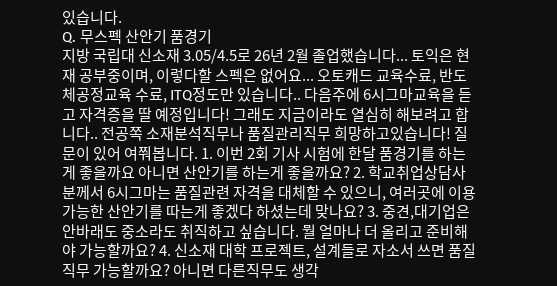있습니다.
Q. 무스펙 산안기 품경기
지방 국립대 신소재 3.05/4.5로 26년 2월 졸업했습니다... 토익은 현재 공부중이며, 이렇다할 스펙은 없어요... 오토캐드 교육수료, 반도체공정교육 수료, ITQ정도만 있습니다.. 다음주에 6시그마교육을 듣고 자격증을 딸 예정입니다! 그래도 지금이라도 열심히 해보려고 합니다.. 전공쪽 소재분석직무나 품질관리직무 희망하고있습니다! 질문이 있어 여쭤봅니다. 1. 이번 2회 기사 시험에 한달 품경기를 하는게 좋을까요 아니면 산안기를 하는게 좋을까요? 2. 학교취업상담사분께서 6시그마는 품질관련 자격을 대체할 수 있으니, 여러곳에 이용가능한 산안기를 따는게 좋겠다 하셨는데 맞나요? 3. 중견,대기업은 안바래도 중소라도 취직하고 싶습니다. 뭘 얼마나 더 올리고 준비해야 가능할까요? 4. 신소재 대학 프로젝트, 설계들로 자소서 쓰면 품질직무 가능할까요? 아니면 다른직무도 생각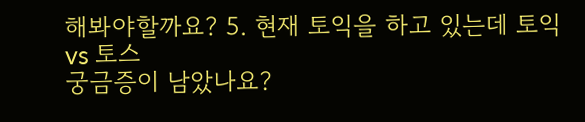해봐야할까요? 5. 현재 토익을 하고 있는데 토익 vs 토스
궁금증이 남았나요?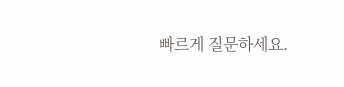빠르게 질문하세요.